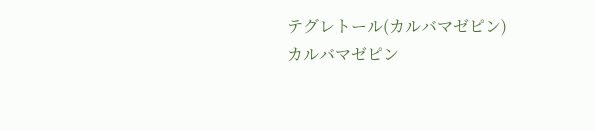テグレトール(カルバマゼピン)
カルバマゼピン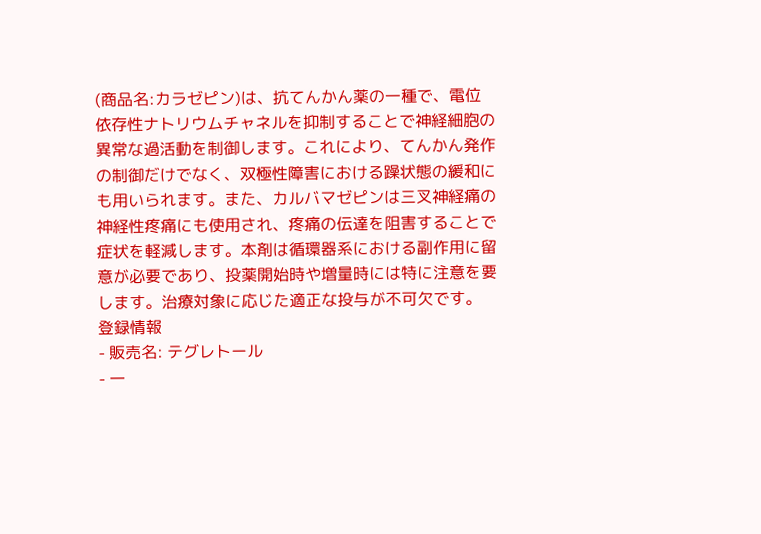(商品名:カラゼピン)は、抗てんかん薬の一種で、電位依存性ナトリウムチャネルを抑制することで神経細胞の異常な過活動を制御します。これにより、てんかん発作の制御だけでなく、双極性障害における躁状態の緩和にも用いられます。また、カルバマゼピンは三叉神経痛の神経性疼痛にも使用され、疼痛の伝達を阻害することで症状を軽減します。本剤は循環器系における副作用に留意が必要であり、投薬開始時や増量時には特に注意を要します。治療対象に応じた適正な投与が不可欠です。
登録情報
- 販売名: テグレトール
- 一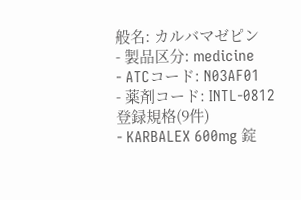般名: カルバマゼピン
- 製品区分: medicine
- ATCコード: N03AF01
- 薬剤コード: INTL-0812
登録規格(9件)
- KARBALEX 600mg 錠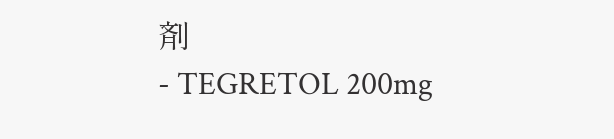剤
- TEGRETOL 200mg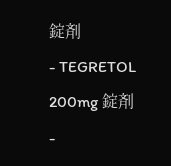錠剤
- TEGRETOL 200mg 錠剤
-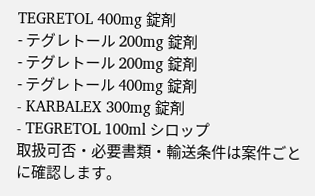TEGRETOL 400mg 錠剤
- テグレトール 200mg 錠剤
- テグレトール 200mg 錠剤
- テグレトール 400mg 錠剤
- KARBALEX 300mg 錠剤
- TEGRETOL 100ml シロップ
取扱可否・必要書類・輸送条件は案件ごとに確認します。